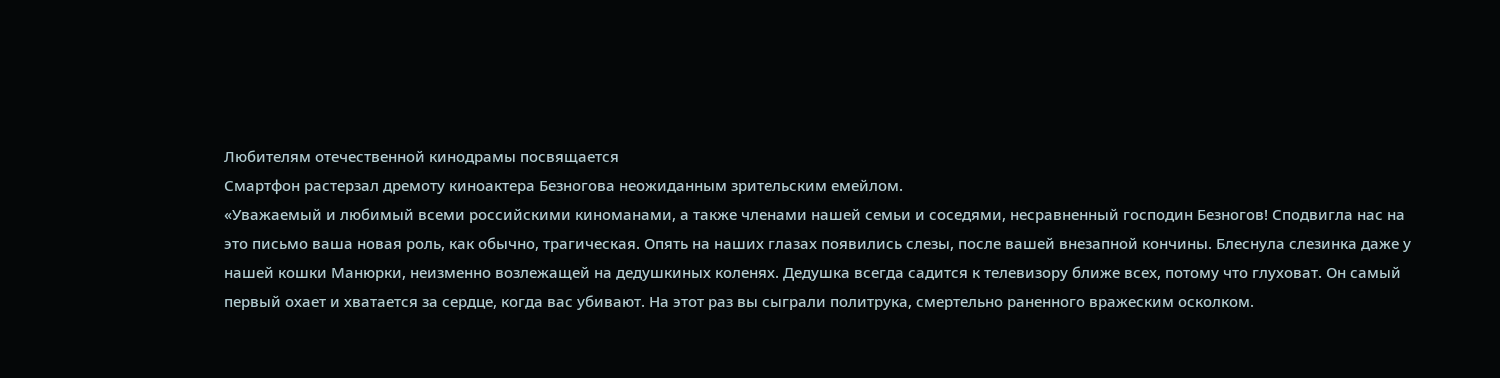Любителям отечественной кинодрамы посвящается
Смартфон растерзал дремоту киноактера Безногова неожиданным зрительским емейлом.
«Уважаемый и любимый всеми российскими киноманами, а также членами нашей семьи и соседями, несравненный господин Безногов! Сподвигла нас на это письмо ваша новая роль, как обычно, трагическая. Опять на наших глазах появились слезы, после вашей внезапной кончины. Блеснула слезинка даже у нашей кошки Манюрки, неизменно возлежащей на дедушкиных коленях. Дедушка всегда садится к телевизору ближе всех, потому что глуховат. Он самый первый охает и хватается за сердце, когда вас убивают. На этот раз вы сыграли политрука, смертельно раненного вражеским осколком.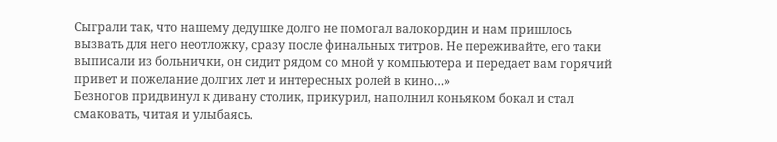Сыграли так, что нашему дедушке долго не помогал валокордин и нам пришлось вызвать для него неотложку, сразу после финальных титров. Не переживайте, его таки выписали из больнички, он сидит рядом со мной у компьютера и передает вам горячий привет и пожелание долгих лет и интересных ролей в кино…»
Безногов придвинул к дивану столик, прикурил, наполнил коньяком бокал и стал смаковать, читая и улыбаясь.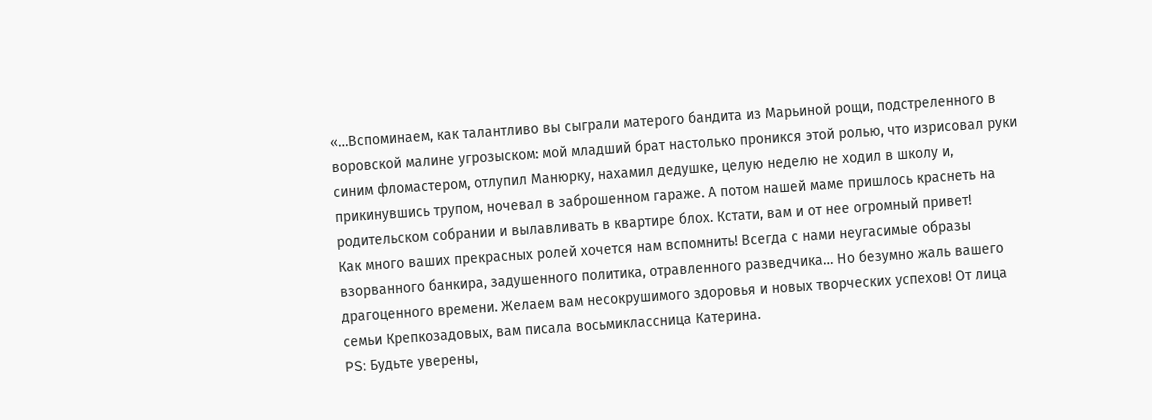«…Вспоминаем, как талантливо вы сыграли матерого бандита из Марьиной рощи, подстреленного в воровской малине угрозыском: мой младший брат настолько проникся этой ролью, что изрисовал руки синим фломастером, отлупил Манюрку, нахамил дедушке, целую неделю не ходил в школу и, прикинувшись трупом, ночевал в заброшенном гараже. А потом нашей маме пришлось краснеть на родительском собрании и вылавливать в квартире блох. Кстати, вам и от нее огромный привет!
Как много ваших прекрасных ролей хочется нам вспомнить! Всегда с нами неугасимые образы взорванного банкира, задушенного политика, отравленного разведчика… Но безумно жаль вашего драгоценного времени. Желаем вам несокрушимого здоровья и новых творческих успехов! От лица семьи Крепкозадовых, вам писала восьмиклассница Катерина.
PS: Будьте уверены,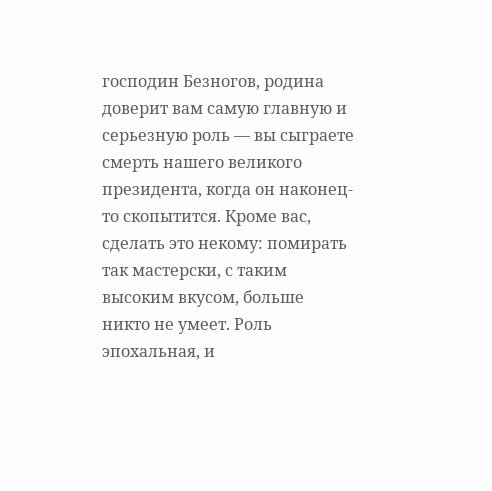господин Безногов, родина доверит вам самую главную и серьезную роль — вы сыграете смерть нашего великого президента, когда он наконец-то скопытится. Кроме вас, сделать это некому: помирать так мастерски, с таким высоким вкусом, больше никто не умеет. Роль эпохальная, и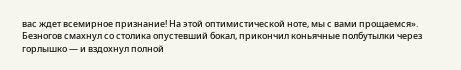вас ждет всемирное признание! На этой оптимистической ноте, мы с вами прощаемся».
Безногов смахнул со столика опустевший бокал, прикончил коньячные полбутылки через горлышко — и вздохнул полной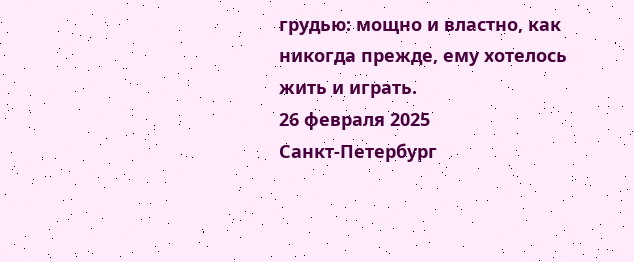грудью: мощно и властно, как никогда прежде, ему хотелось жить и играть.
26 февраля 2025
Санкт-Петербург